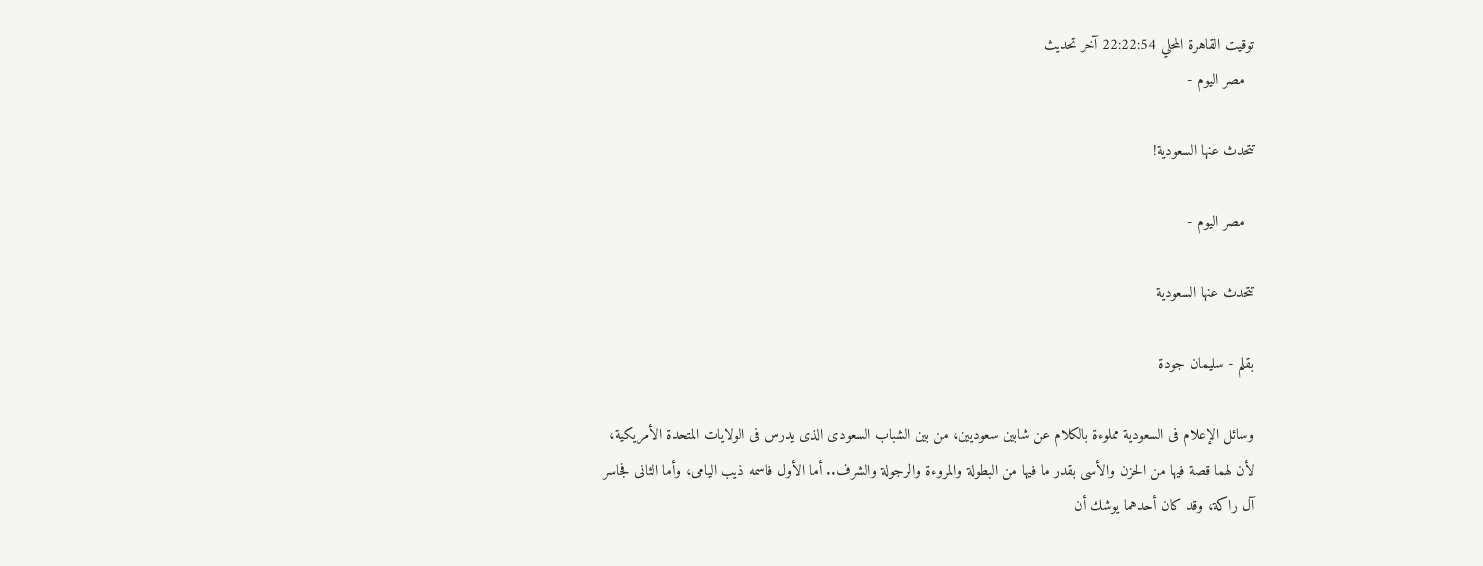توقيت القاهرة المحلي 22:22:54 آخر تحديث
  مصر اليوم -

تتحدث عنها السعودية!

  مصر اليوم -

تتحدث عنها السعودية

بقلم - سليمان جودة

وسائل الإعلام فى السعودية مملوءة بالكلام عن شابين سعوديين، من بين الشباب السعودى الذى يدرس فى الولايات المتحدة الأمريكية، لأن لهما قصة فيها من الحزن والأسى بقدر ما فيها من البطولة والمروءة والرجولة والشرف.. أما الأول فاسمه ذيب اليامى، وأما الثانى فجاسر آل راكة، وقد كان أحدهما يوشك أن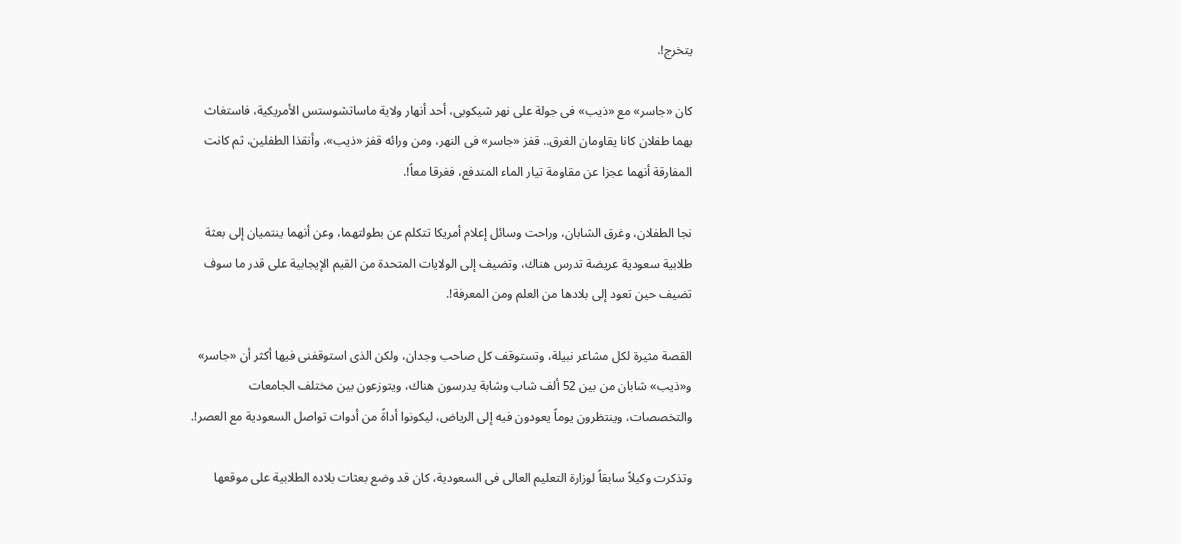يتخرج!.

كان «جاسر» مع «ذيب» فى جولة على نهر شيكوبى، أحد أنهار ولاية ماساتشوستس الأمريكية، فاستغاث بهما طفلان كانا يقاومان الغرق.. قفز «جاسر» فى النهر، ومن ورائه قفز «ذيب»، وأنقذا الطفلين، ثم كانت المفارقة أنهما عجزا عن مقاومة تيار الماء المندفع، فغرقا معاً!.

نجا الطفلان، وغرق الشابان، وراحت وسائل إعلام أمريكا تتكلم عن بطولتهما، وعن أنهما ينتميان إلى بعثة طلابية سعودية عريضة تدرس هناك، وتضيف إلى الولايات المتحدة من القيم الإيجابية على قدر ما سوف تضيف حين تعود إلى بلادها من العلم ومن المعرفة!.

القصة مثيرة لكل مشاعر نبيلة، وتستوقف كل صاحب وجدان، ولكن الذى استوقفنى فيها أكثر أن «جاسر» و«ذيب» شابان من بين 52 ألف شاب وشابة يدرسون هناك، ويتوزعون بين مختلف الجامعات والتخصصات، وينتظرون يوماً يعودون فيه إلى الرياض، ليكونوا أداةً من أدوات تواصل السعودية مع العصر!.

وتذكرت وكيلاً سابقاً لوزارة التعليم العالى فى السعودية، كان قد وضع بعثات بلاده الطلابية على موقعها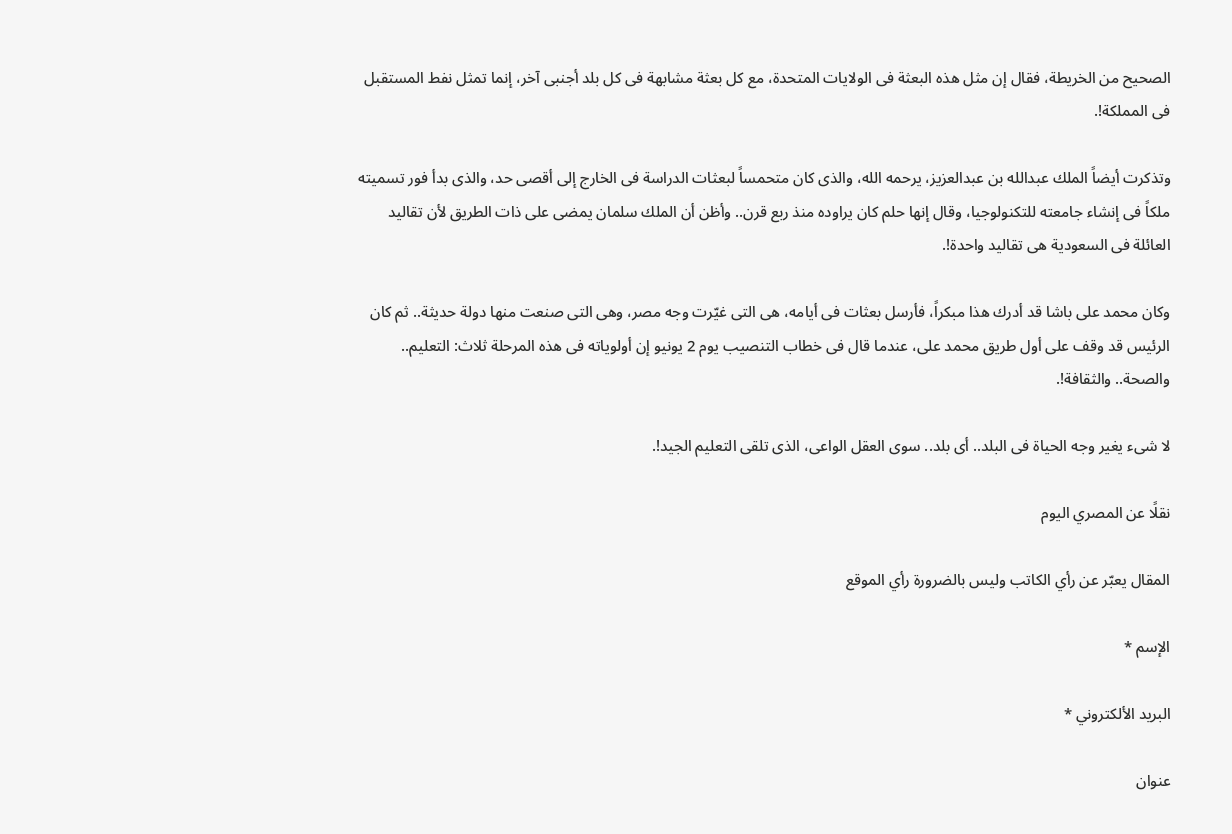الصحيح من الخريطة، فقال إن مثل هذه البعثة فى الولايات المتحدة، مع كل بعثة مشابهة فى كل بلد أجنبى آخر، إنما تمثل نفط المستقبل فى المملكة!.

وتذكرت أيضاً الملك عبدالله بن عبدالعزيز، يرحمه الله، والذى كان متحمساً لبعثات الدراسة فى الخارج إلى أقصى حد، والذى بدأ فور تسميته ملكاً فى إنشاء جامعته للتكنولوجيا، وقال إنها حلم كان يراوده منذ ربع قرن.. وأظن أن الملك سلمان يمضى على ذات الطريق لأن تقاليد العائلة فى السعودية هى تقاليد واحدة!.

وكان محمد على باشا قد أدرك هذا مبكراً، فأرسل بعثات فى أيامه، هى التى غيّرت وجه مصر، وهى التى صنعت منها دولة حديثة.. ثم كان الرئيس قد وقف على أول طريق محمد على، عندما قال فى خطاب التنصيب يوم 2 يونيو إن أولوياته فى هذه المرحلة ثلاث: التعليم.. والصحة.. والثقافة!.

لا شىء يغير وجه الحياة فى البلد.. أى بلد.. سوى العقل الواعى، الذى تلقى التعليم الجيد!.

نقلًا عن المصري اليوم

المقال يعبّر عن رأي الكاتب وليس بالضرورة رأي الموقع

الإسم *

البريد الألكتروني *

عنوان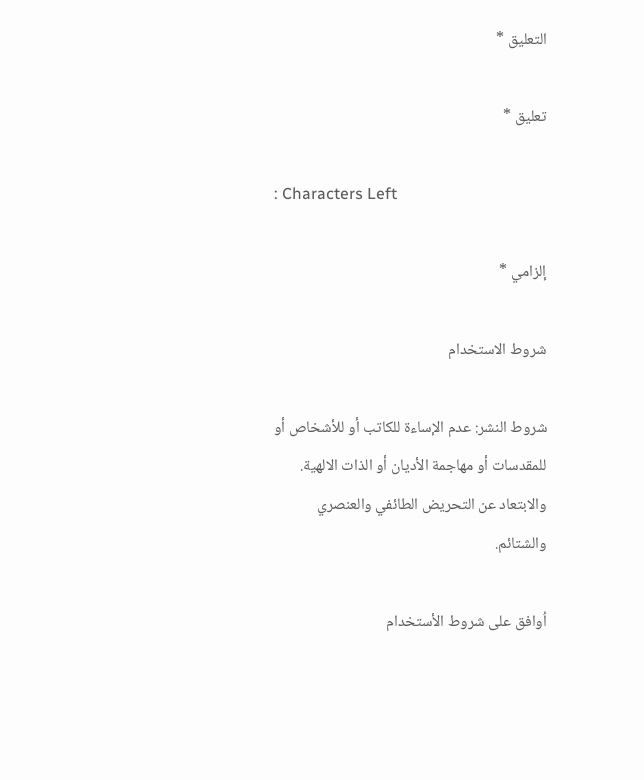التعليق *

تعليق *

: Characters Left

إلزامي *

شروط الاستخدام

شروط النشر: عدم الإساءة للكاتب أو للأشخاص أو للمقدسات أو مهاجمة الأديان أو الذات الالهية. والابتعاد عن التحريض الطائفي والعنصري والشتائم.

اُوافق على شروط الأستخدام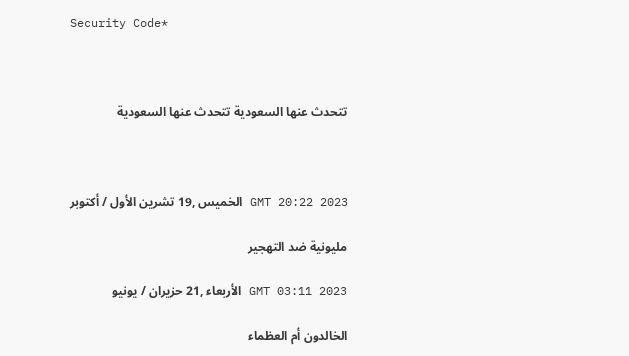Security Code*



تتحدث عنها السعودية تتحدث عنها السعودية



GMT 20:22 2023 الخميس ,19 تشرين الأول / أكتوبر

مليونية ضد التهجير

GMT 03:11 2023 الأربعاء ,21 حزيران / يونيو

الخالدون أم العظماء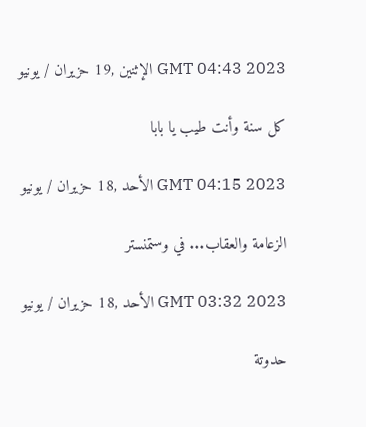GMT 04:43 2023 الإثنين ,19 حزيران / يونيو

كل سنة وأنت طيب يا بابا

GMT 04:15 2023 الأحد ,18 حزيران / يونيو

الزعامة والعقاب... في وستمنستر

GMT 03:32 2023 الأحد ,18 حزيران / يونيو

حدوتة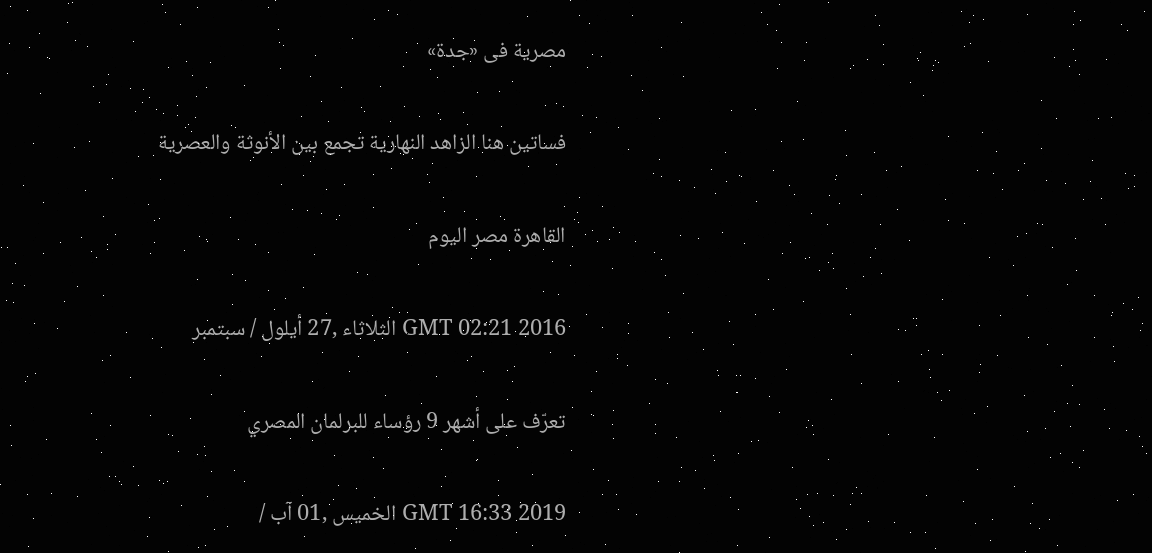مصرية فى «جدة»

فساتين هنا الزاهد النهارية تجمع بين الأنوثة والعصرية

القاهرة مصر اليوم

GMT 02:21 2016 الثلاثاء ,27 أيلول / سبتمبر

تعرّف على أشهر 9 رؤساء للبرلمان المصري

GMT 16:33 2019 الخميس ,01 آب /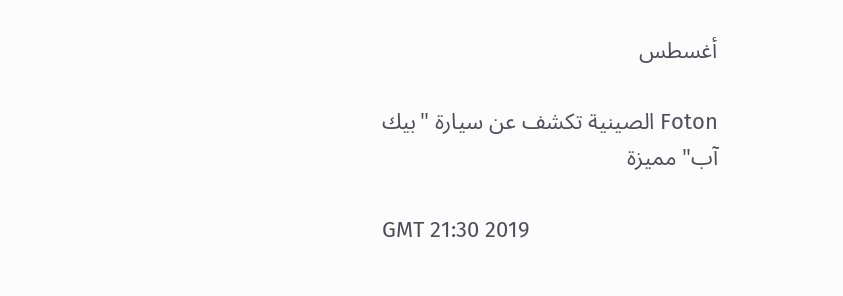أغسطس

Foton الصينية تكشف عن سيارة "بيك آب" مميزة

GMT 21:30 2019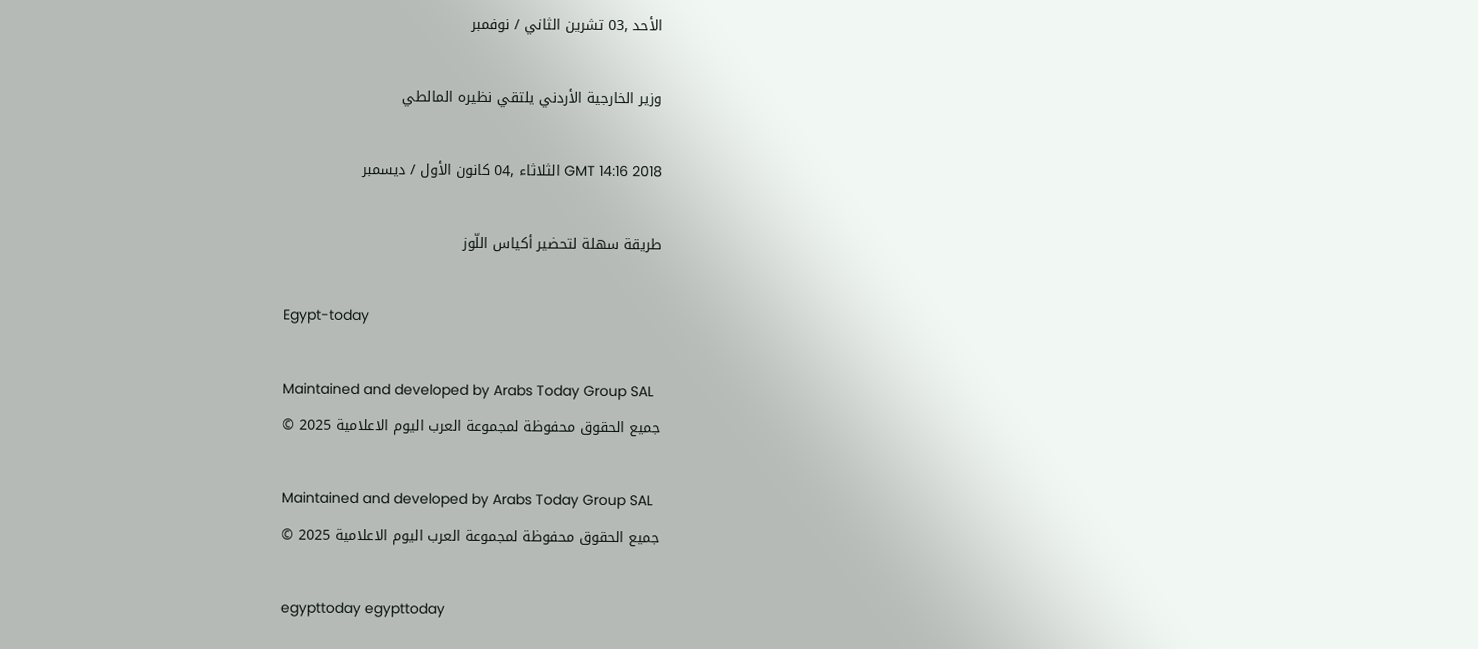الأحد ,03 تشرين الثاني / نوفمبر

وزير الخارجية الأردني يلتقي نظيره المالطي

GMT 14:16 2018 الثلاثاء ,04 كانون الأول / ديسمبر

طريقة سهلة لتحضير أكياس اللّوز

Egypt-today

Maintained and developed by Arabs Today Group SAL
جميع الحقوق محفوظة لمجموعة العرب اليوم الاعلامية 2025 ©

Maintained and developed by Arabs Today Group SAL
جميع الحقوق محفوظة لمجموعة العرب اليوم الاعلامية 2025 ©

egypttoday egypttoday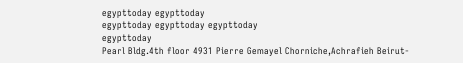egypttoday egypttoday
egypttoday egypttoday egypttoday
egypttoday
Pearl Bldg.4th floor 4931 Pierre Gemayel Chorniche,Achrafieh Beirut-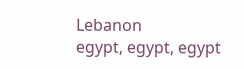Lebanon
egypt, egypt, egypt